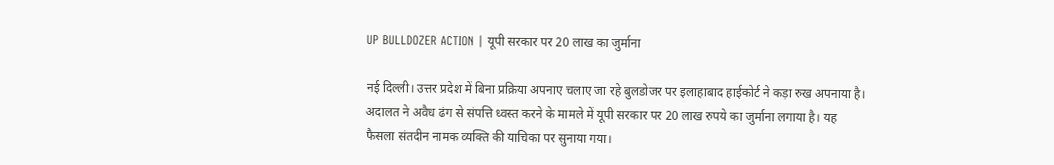UP BULLDOZER ACTION | यूपी सरकार पर 20 लाख का जुर्माना

नई दिल्ली। उत्तर प्रदेश में बिना प्रक्रिया अपनाए चलाए जा रहे बुलडोजर पर इलाहाबाद हाईकोर्ट ने कड़ा रुख अपनाया है। अदालत ने अवैध ढंग से संपत्ति ध्वस्त करने के मामले में यूपी सरकार पर 20 लाख रुपये का जुर्माना लगाया है। यह फैसला संतदीन नामक व्यक्ति की याचिका पर सुनाया गया।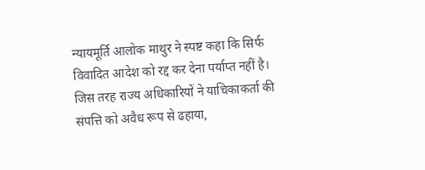न्यायमूर्ति आलोक माथुर ने स्पष्ट कहा कि सिर्फ विवादित आदेश को रद्द कर देना पर्याप्त नहीं है। जिस तरह राज्य अधिकारियों ने याचिकाकर्ता की संपत्ति को अवैध रूप से ढहाया,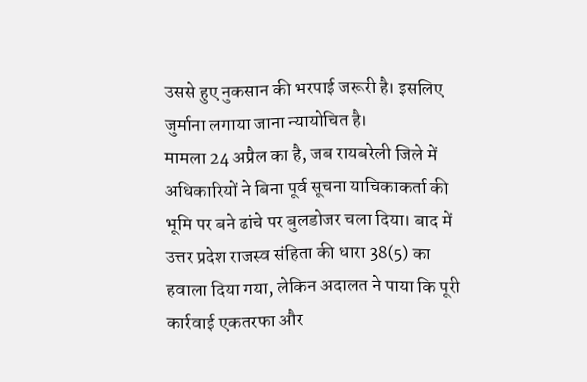उससे हुए नुकसान की भरपाई जरूरी है। इसलिए जुर्माना लगाया जाना न्यायोचित है।
मामला 24 अप्रैल का है, जब रायबरेली जिले में अधिकारियों ने बिना पूर्व सूचना याचिकाकर्ता की भूमि पर बने ढांचे पर बुलडोजर चला दिया। बाद में उत्तर प्रदेश राजस्व संहिता की धारा 38(5) का हवाला दिया गया, लेकिन अदालत ने पाया कि पूरी कार्रवाई एकतरफा और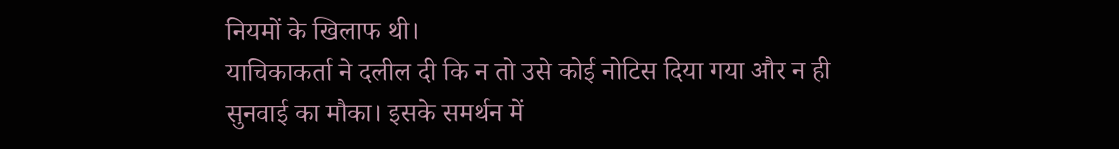नियमों के खिलाफ थी।
याचिकाकर्ता ने दलील दी कि न तो उसे कोई नोटिस दिया गया और न ही सुनवाई का मौका। इसके समर्थन में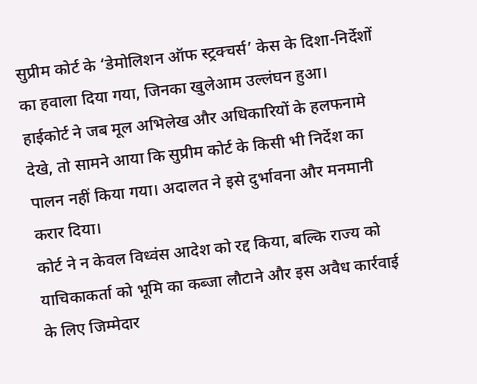सुप्रीम कोर्ट के ‘डेमोलिशन ऑफ स्ट्रक्चर्स’ केस के दिशा-निर्देशों का हवाला दिया गया, जिनका खुलेआम उल्लंघन हुआ।
हाईकोर्ट ने जब मूल अभिलेख और अधिकारियों के हलफनामे देखे, तो सामने आया कि सुप्रीम कोर्ट के किसी भी निर्देश का पालन नहीं किया गया। अदालत ने इसे दुर्भावना और मनमानी करार दिया।
कोर्ट ने न केवल विध्वंस आदेश को रद्द किया, बल्कि राज्य को याचिकाकर्ता को भूमि का कब्जा लौटाने और इस अवैध कार्रवाई के लिए जिम्मेदार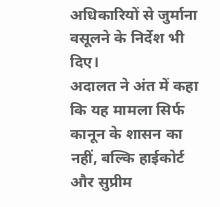अधिकारियों से जुर्माना वसूलने के निर्देश भी दिए।
अदालत ने अंत में कहा कि यह मामला सिर्फ कानून के शासन का नहीं, बल्कि हाईकोर्ट और सुप्रीम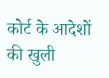कोर्ट के आदेशों की खुली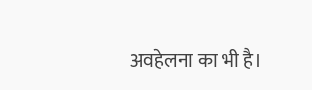अवहेलना का भी है।